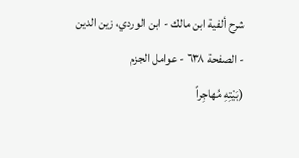شرح ألفية ابن مالك - ابن الوردي، زين الدين - الصفحة ٦٣٨ - عوامل الجزم
(بَيْتِهِ مُهاجِراً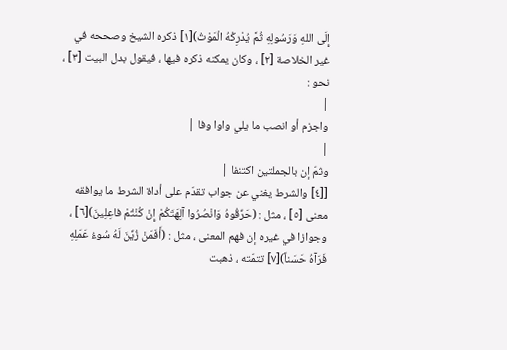إِلَى اللهِ وَرَسُولِهِ ثُمَّ يُدْرِكْهُ الْمَوْتُ)[١] ذكره الشيخ وصححه في غير الخلاصة [٢] ، وكان يمكنه ذكره فيها ، فيقول بدل البيت [٣] ، نحو :
|
واجزم أو انصب ما يلي واوا وفا |
|
وثمّ إن بالجملتين اكتنفا |
[[٤] والشرط يغني عن جواب تقدّم على أداة الشرط ما يوافقه معنى [٥] ، مثل : (حَرِّقُوهُ وَانْصُرُوا آلِهَتَكُمْ إِنْ كُنْتُمْ فاعِلِينَ)[٦] ، وجوازا في غيره إن فهم المعنى ، مثل : (أَفَمَنْ زُيِّنَ لَهُ سُوءُ عَمَلِهِ فَرَآهُ حَسَناً)[٧] تتمّته ، ذهبت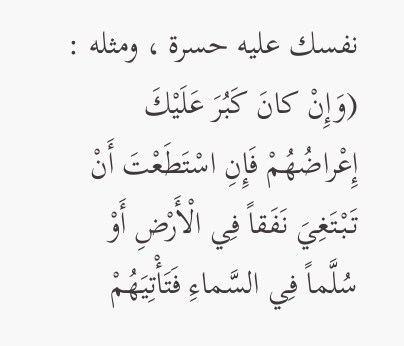نفسك عليه حسرة ، ومثله : (وَإِنْ كانَ كَبُرَ عَلَيْكَ إِعْراضُهُمْ فَإِنِ اسْتَطَعْتَ أَنْ تَبْتَغِيَ نَفَقاً فِي الْأَرْضِ أَوْ سُلَّماً فِي السَّماءِ فَتَأْتِيَهُمْ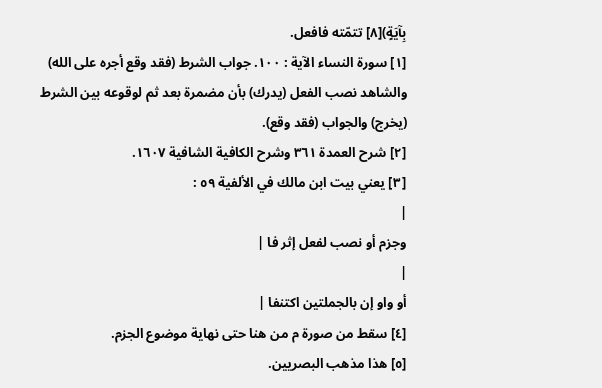بِآيَةٍ)[٨] تتمّته فافعل.
[١] سورة النساء الآية : ١٠٠. جواب الشرط (فقد وقع أجره على الله) والشاهد نصب الفعل (يدرك) بأن مضمرة بعد ثم لوقوعه بين الشرط (يخرج) والجواب (فقد وقع).
[٢] شرح العمدة ٣٦١ وشرح الكافية الشافية ١٦٠٧.
[٣] يعني بيت ابن مالك في الألفية ٥٩ :
|
وجزم أو نصب لفعل إثر فا |
|
أو واو إن بالجملتين اكتنفا |
[٤] سقط من صورة م من هنا حتى نهاية موضوع الجزم.
[٥] هذا مذهب البصريين.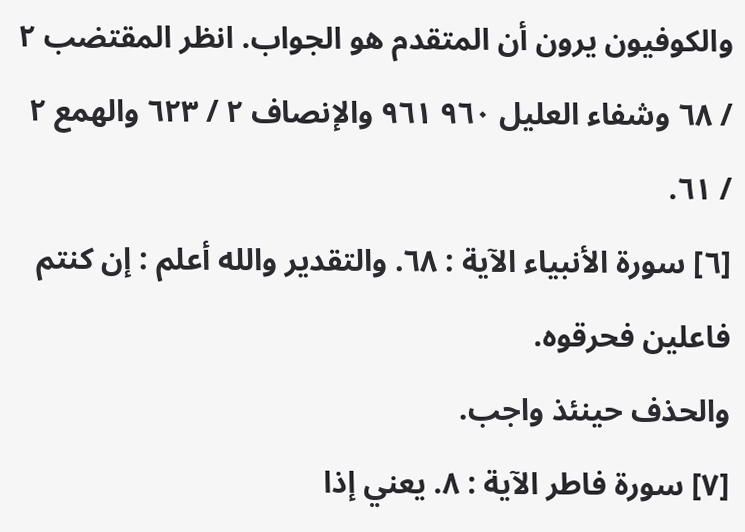والكوفيون يرون أن المتقدم هو الجواب. انظر المقتضب ٢ / ٦٨ وشفاء العليل ٩٦٠ ٩٦١ والإنصاف ٢ / ٦٢٣ والهمع ٢ / ٦١.
[٦] سورة الأنبياء الآية : ٦٨. والتقدير والله أعلم : إن كنتم فاعلين فحرقوه.
والحذف حينئذ واجب.
[٧] سورة فاطر الآية : ٨. يعني إذا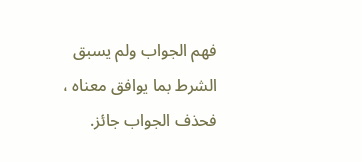فهم الجواب ولم يسبق الشرط بما يوافق معناه ، فحذف الجواب جائز.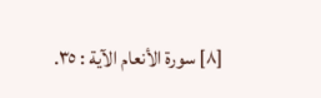[٨] سورة الأنعام الآية : ٣٥.